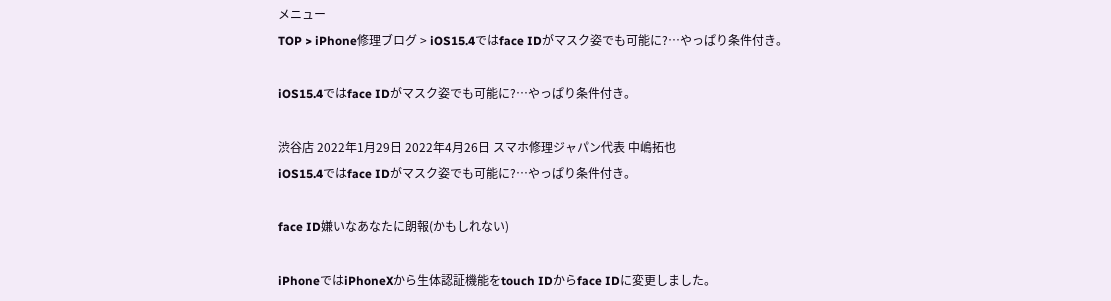メニュー
TOP > iPhone修理ブログ > iOS15.4ではface IDがマスク姿でも可能に?…やっぱり条件付き。

iOS15.4ではface IDがマスク姿でも可能に?…やっぱり条件付き。

渋谷店 2022年1月29日 2022年4月26日 スマホ修理ジャパン代表 中嶋拓也
iOS15.4ではface IDがマスク姿でも可能に?…やっぱり条件付き。

face ID嫌いなあなたに朗報(かもしれない)

iPhoneではiPhoneXから生体認証機能をtouch IDからface IDに変更しました。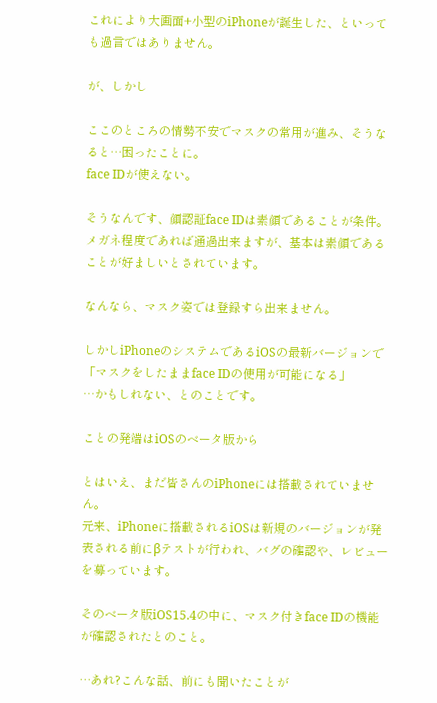これにより大画面+小型のiPhoneが誕生した、といっても過言ではありません。

が、しかし

ここのところの情勢不安でマスクの常用が進み、そうなると…困ったことに。
face IDが使えない。

そうなんです、顔認証face IDは素顔であることが条件。
メガネ程度であれば通過出来ますが、基本は素顔であることが好ましいとされています。

なんなら、マスク姿では登録すら出来ません。

しかしiPhoneのシステムであるiOSの最新バージョンで「マスクをしたままface IDの使用が可能になる」
…かもしれない、とのことです。

ことの発端はiOSのベータ版から

とはいえ、まだ皆さんのiPhoneには搭載されていません。
元来、iPhoneに搭載されるiOSは新規のバージョンが発表される前にβテストが行われ、バグの確認や、レビューを募っています。

そのベータ版iOS15.4の中に、マスク付きface IDの機能が確認されたとのこと。

…あれ?こんな話、前にも聞いたことが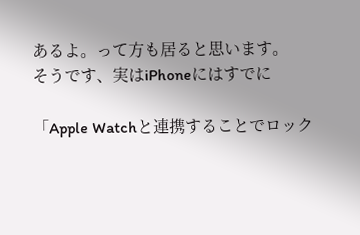あるよ。って方も居ると思います。
そうです、実はiPhoneにはすでに

「Apple Watchと連携することでロック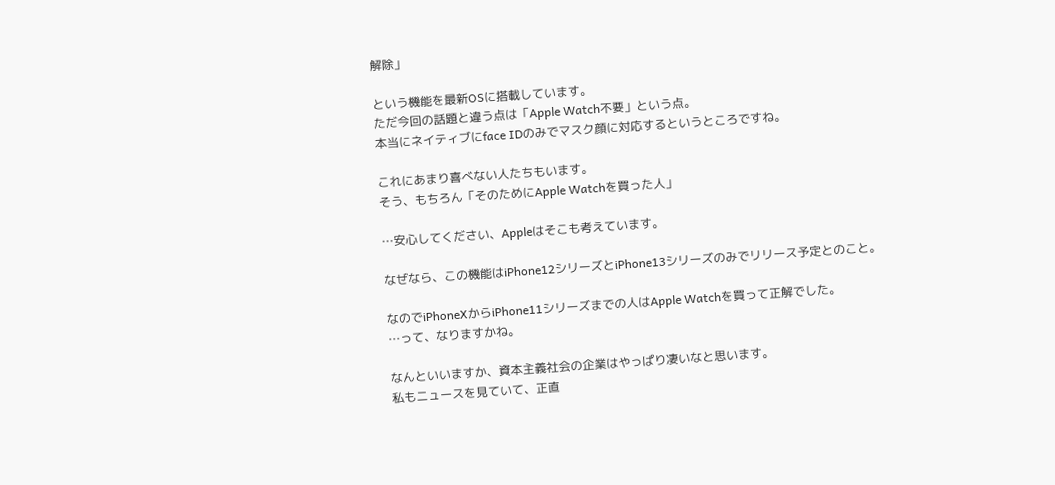解除」

という機能を最新OSに搭載しています。
ただ今回の話題と違う点は「Apple Watch不要」という点。
本当にネイティブにface IDのみでマスク顔に対応するというところですね。

これにあまり喜べない人たちもいます。
そう、もちろん「そのためにApple Watchを買った人」

…安心してください、Appleはそこも考えています。

なぜなら、この機能はiPhone12シリーズとiPhone13シリーズのみでリリース予定とのこと。

なのでiPhoneXからiPhone11シリーズまでの人はApple Watchを買って正解でした。
…って、なりますかね。

なんといいますか、資本主義社会の企業はやっぱり凄いなと思います。
私もニュースを見ていて、正直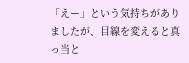「えー」という気持ちがありましたが、目線を変えると真っ当と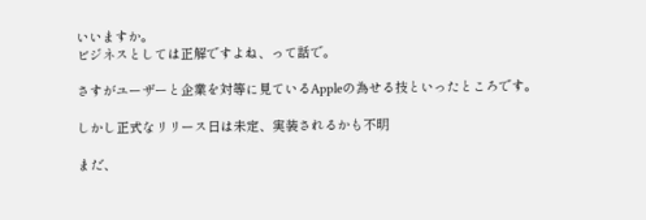いいますか。
ビジネスとしては正解ですよね、って話で。

さすがユーザーと企業を対等に見ているAppleの為せる技といったところです。

しかし正式なリリース日は未定、実装されるかも不明

まだ、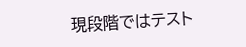現段階ではテスト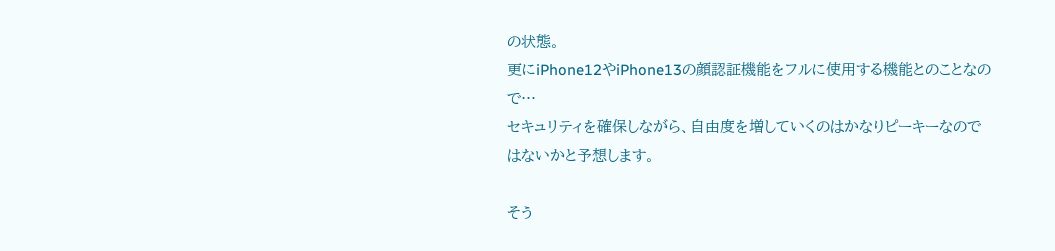の状態。
更にiPhone12やiPhone13の顔認証機能をフルに使用する機能とのことなので…
セキュリティを確保しながら、自由度を増していくのはかなりピーキーなのではないかと予想します。

そう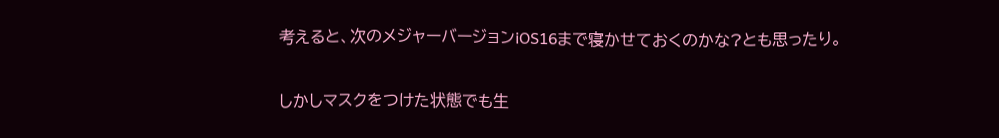考えると、次のメジャーバージョンiOS16まで寝かせておくのかな?とも思ったり。

しかしマスクをつけた状態でも生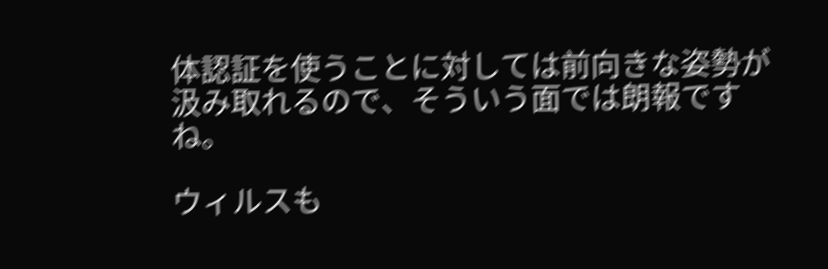体認証を使うことに対しては前向きな姿勢が汲み取れるので、そういう面では朗報ですね。

ウィルスも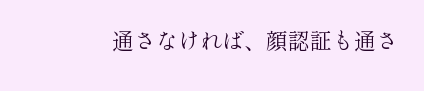通さなければ、顔認証も通さ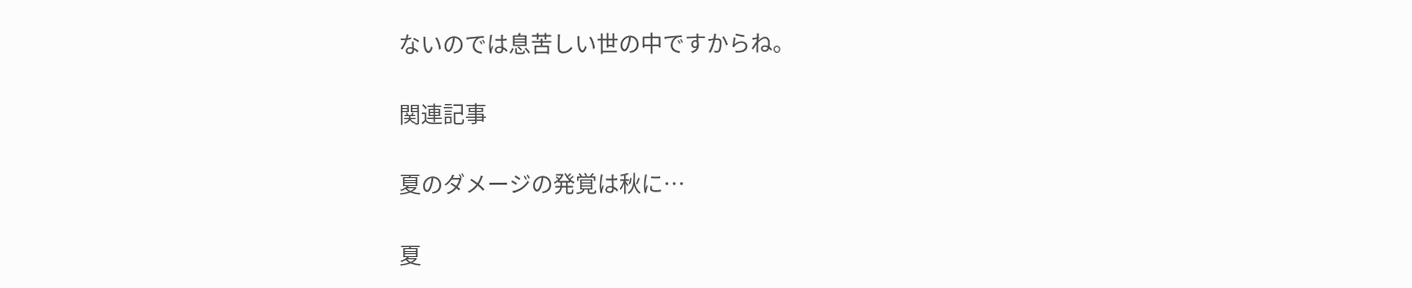ないのでは息苦しい世の中ですからね。

関連記事

夏のダメージの発覚は秋に…

夏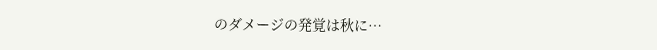のダメージの発覚は秋に…